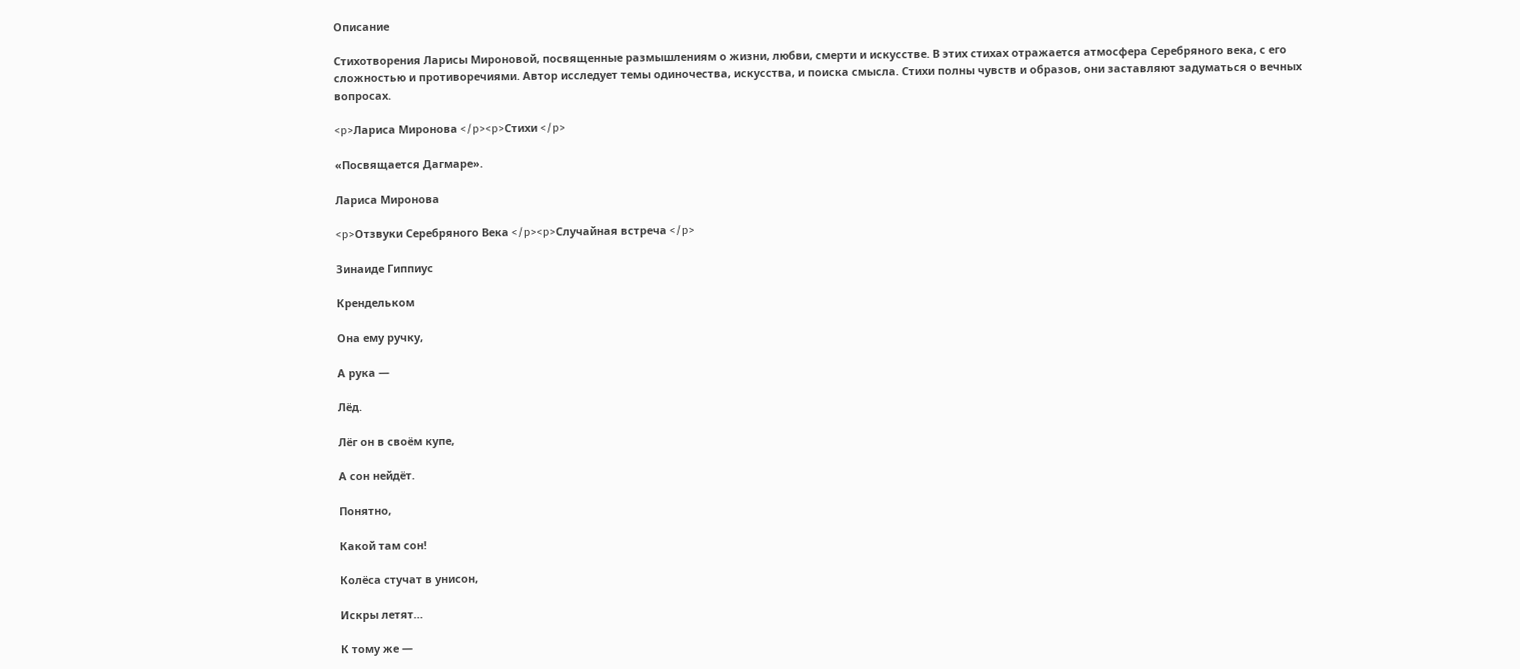Описание

Стихотворения Ларисы Мироновой, посвященные размышлениям о жизни, любви, смерти и искусстве. В этих стихах отражается атмосфера Серебряного века, с его сложностью и противоречиями. Автор исследует темы одиночества, искусства, и поиска смысла. Стихи полны чувств и образов, они заставляют задуматься о вечных вопросах.

<p>Лариса Миронова </p><p>Стихи </p>

«Посвящается Дагмаре».

Лариса Миронова

<p>Отзвуки Серебряного Века </p><p>Случайная встреча </p>

Зинаиде Гиппиус

Крендельком

Она ему ручку,

А рука —

Лёд.

Лёг он в своём купе,

А сон нейдёт.

Понятно,

Какой там сон!

Колёса стучат в унисон,

Искры летят…

К тому же —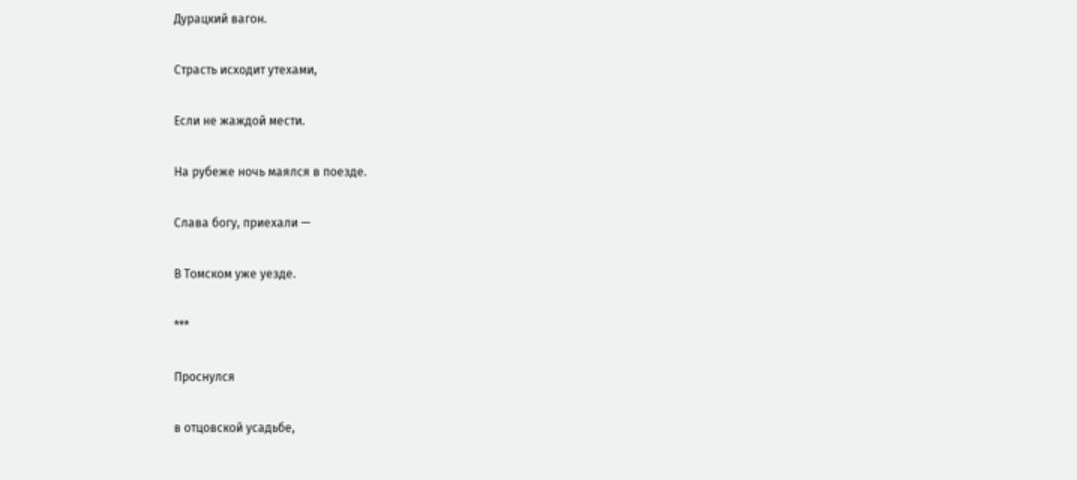Дурацкий вагон.

Страсть исходит утехами,

Если не жаждой мести.

На рубеже ночь маялся в поезде.

Слава богу, приехали —

В Томском уже уезде.

***

Проснулся

в отцовской усадьбе,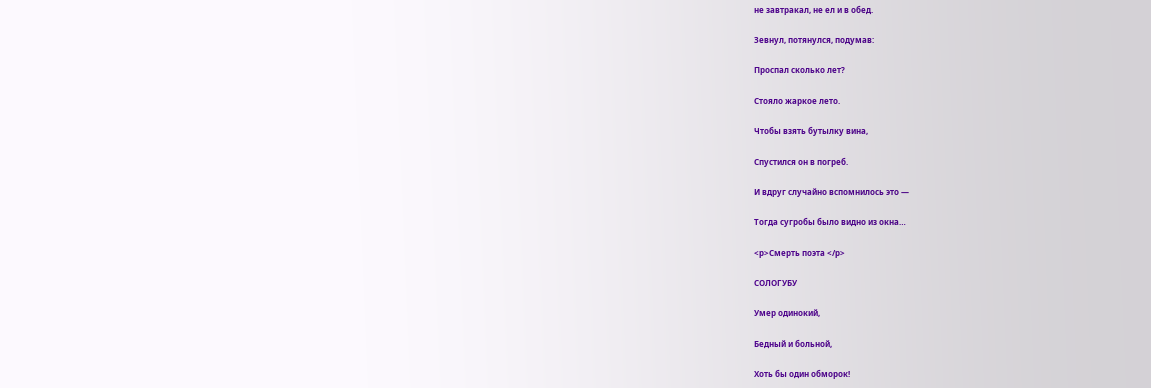не завтракал, не ел и в обед.

Зевнул, потянулся, подумав:

Проспал сколько лет?

Стояло жаркое лето.

Чтобы взять бутылку вина,

Спустился он в погреб.

И вдруг случайно вспомнилось это —

Тогда сугробы было видно из окна…

<p>Смерть поэта </p>

СОЛОГУБУ

Умер одинокий,

Бедный и больной,

Хоть бы один обморок!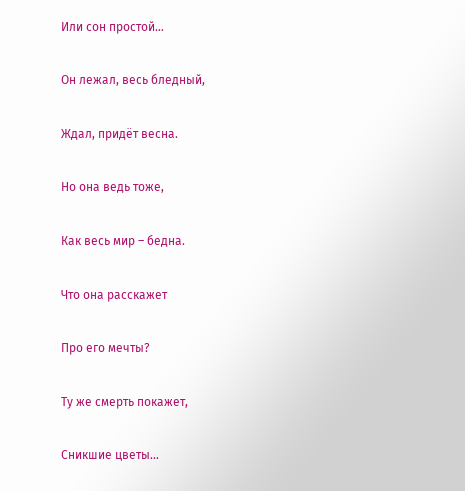Или сон простой…

Он лежал, весь бледный,

Ждал, придёт весна.

Но она ведь тоже,

Как весь мир – бедна.

Что она расскажет

Про его мечты?

Ту же смерть покажет,

Сникшие цветы…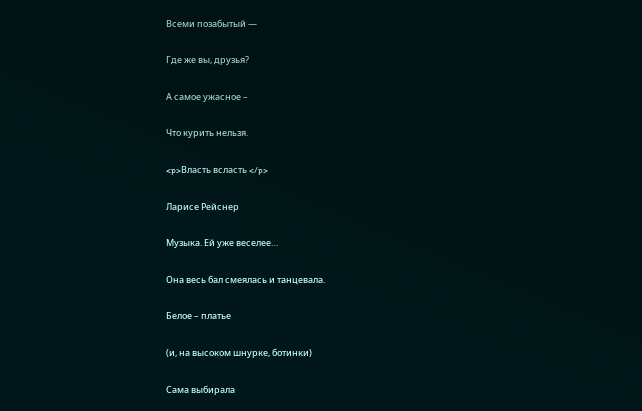Всеми позабытый —

Где же вы, друзья?

А самое ужасное –

Что курить нельзя.

<p>Власть всласть </p>

Ларисе Рейснер

Музыка. Ей уже веселее…

Она весь бал смеялась и танцевала.

Белое – платье

(и, на высоком шнурке, ботинки)

Сама выбирала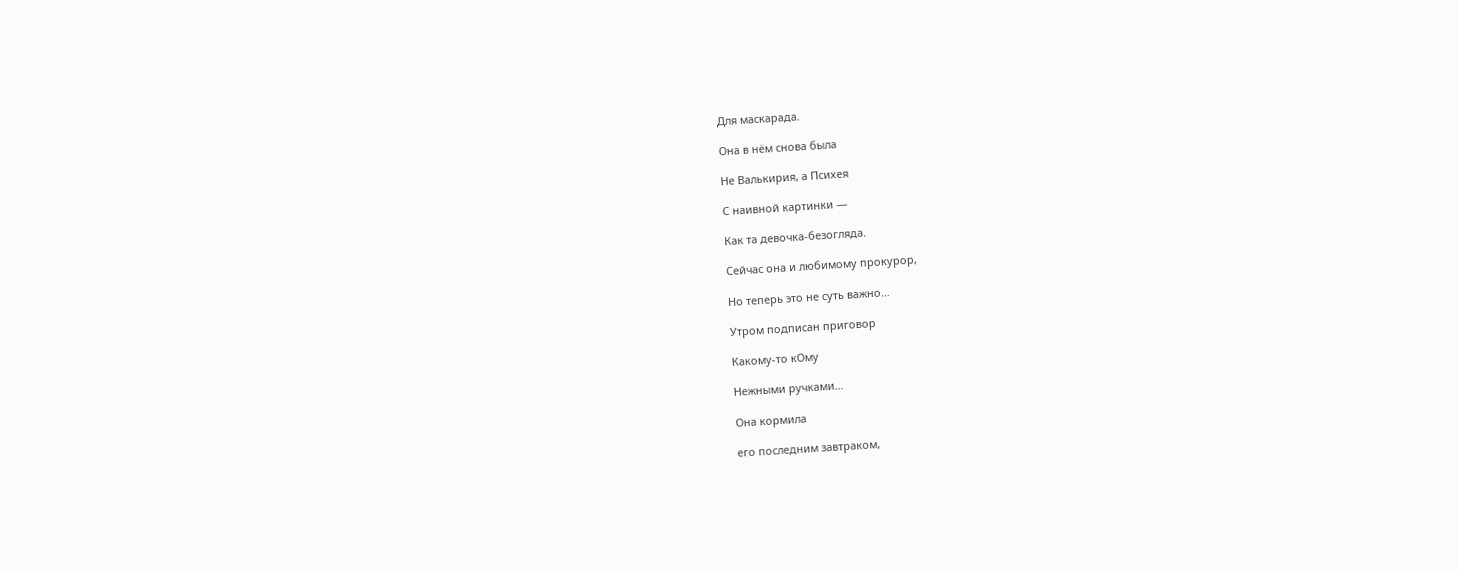Для маскарада.

Она в нём снова была

Не Валькирия, а Психея

С наивной картинки —

Как та девочка-безогляда.

Сейчас она и любимому прокурор,

Но теперь это не суть важно…

Утром подписан приговор

Какому-то кОму

Нежными ручками…

Она кормила

его последним завтраком,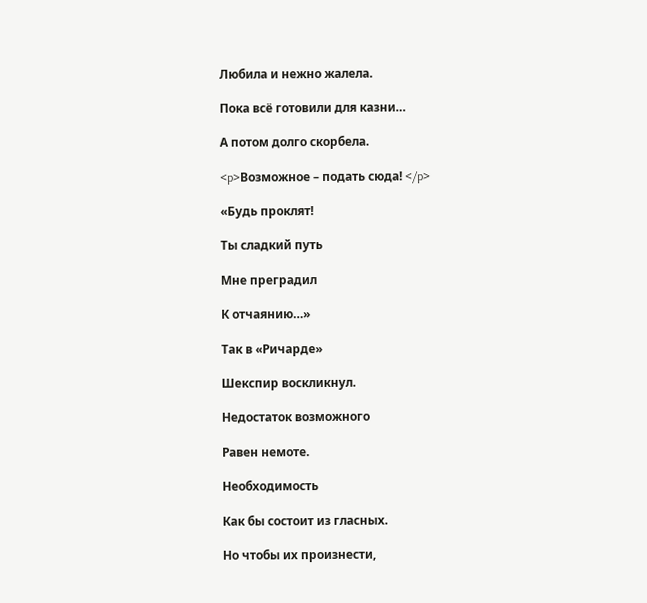Любила и нежно жалела.

Пока всё готовили для казни…

А потом долго скорбела.

<p>Возможное – подать сюда! </p>

«Будь проклят!

Ты сладкий путь

Мне преградил

К отчаянию…»

Так в «Ричарде»

Шекспир воскликнул.

Недостаток возможного

Равен немоте.

Необходимость

Как бы состоит из гласных.

Но чтобы их произнести,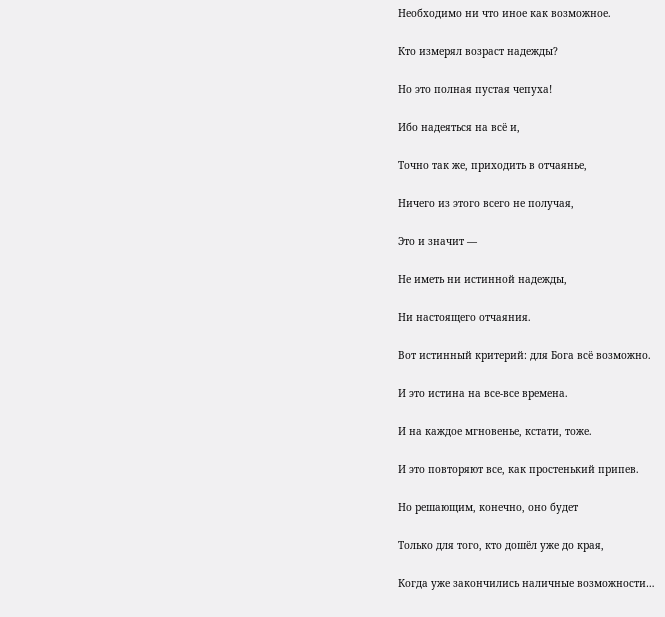Необходимо ни что иное как возможное.

Кто измерял возраст надежды?

Но это полная пустая чепуха!

Ибо надеяться на всё и,

Точно так же, приходить в отчаянье,

Ничего из этого всего не получая,

Это и значит —

Не иметь ни истинной надежды,

Ни настоящего отчаяния.

Вот истинный критерий: для Бога всё возможно.

И это истина на все-все времена.

И на каждое мгновенье, кстати, тоже.

И это повторяют все, как простенький припев.

Но решающим, конечно, оно будет

Только для того, кто дошёл уже до края,

Когда уже закончились наличные возможности…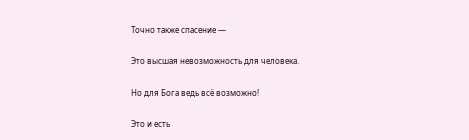Точно также спасение —

Это высшая невозможность для человека.

Но для Бога ведь всё возможно!

Это и есть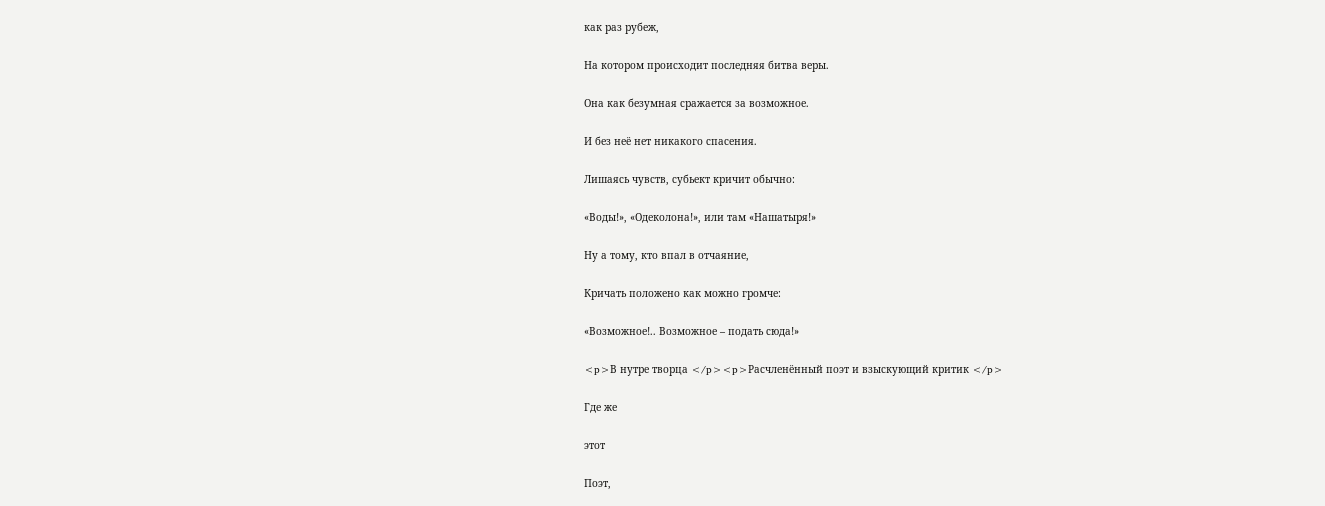как раз рубеж,

На котором происходит последняя битва веры.

Она как безумная сражается за возможное.

И без неё нет никакого спасения.

Лишаясь чувств, субьект кричит обычно:

«Воды!», «Одеколона!», или там «Нашатыря!»

Ну а тому, кто впал в отчаяние,

Кричать положено как можно громче:

«Возможное!.. Возможное – подать сюда!»

<p>В нутре творца </p><p>Расчленённый поэт и взыскующий критик </p>

Где же

этот

Поэт,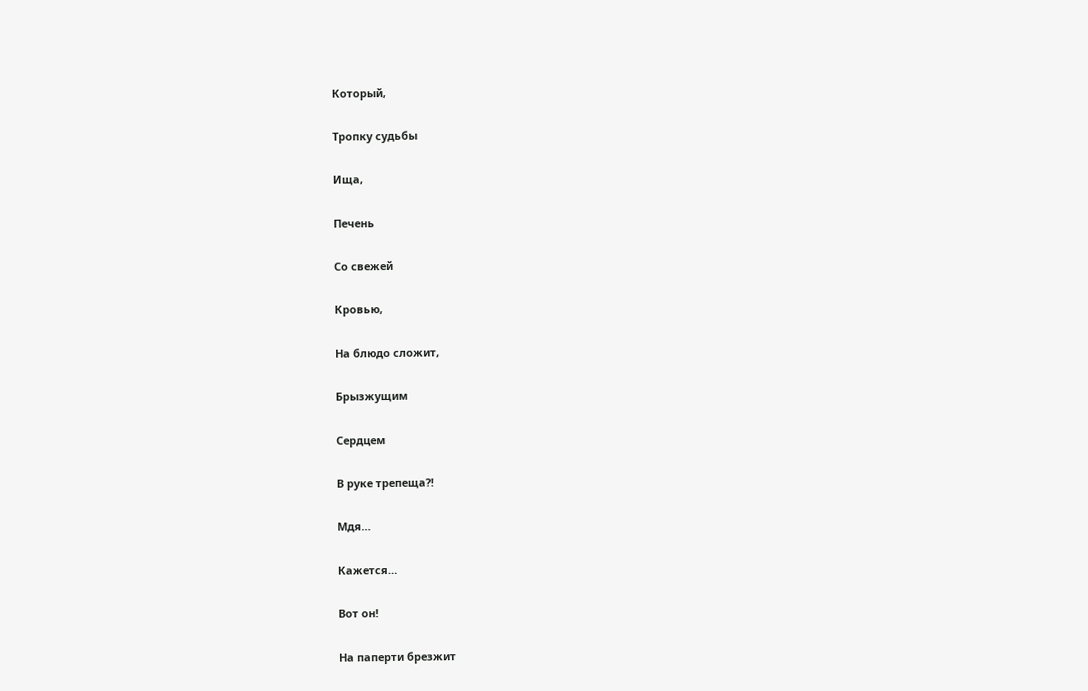Который,

Тропку судьбы

Ища,

Печень

Со свежей

Кровью,

На блюдо сложит,

Брызжущим

Сердцем

В руке трепеща?!

Мдя…

Кажется…

Вот он!

На паперти брезжит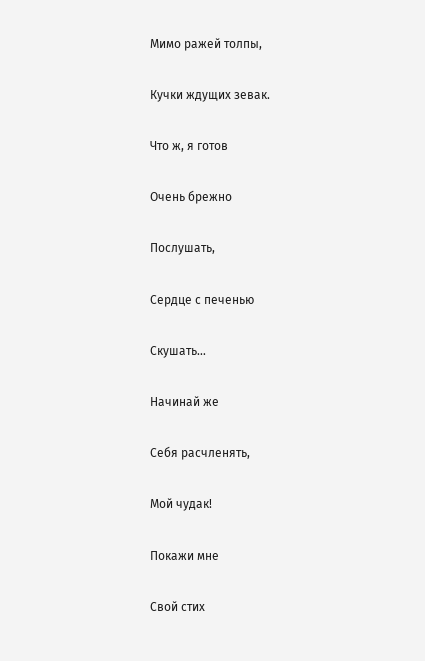Мимо ражей толпы,

Кучки ждущих зевак.

Что ж, я готов

Очень брежно

Послушать,

Сердце с печенью

Скушать…

Начинай же

Себя расчленять,

Мой чудак!

Покажи мне

Свой стих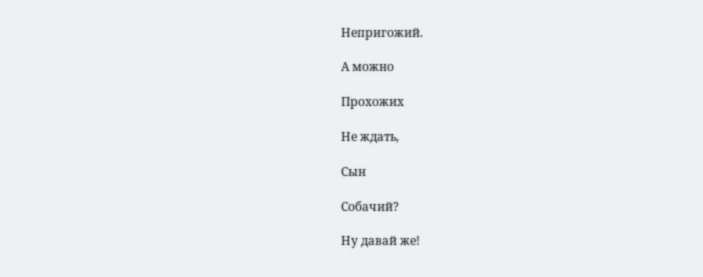Непригожий.

А можно

Прохожих

Не ждать,

Сын

Собачий?

Ну давай же!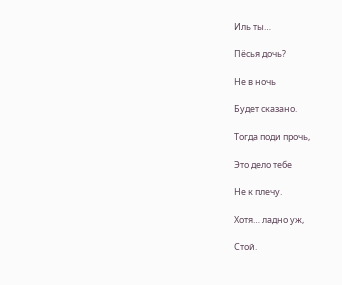Иль ты…

Пёсья дочь?

Не в ночь

Будет сказано.

Тогда поди прочь,

Это дело тебе

Не к плечу.

Хотя… ладно уж,

Стой.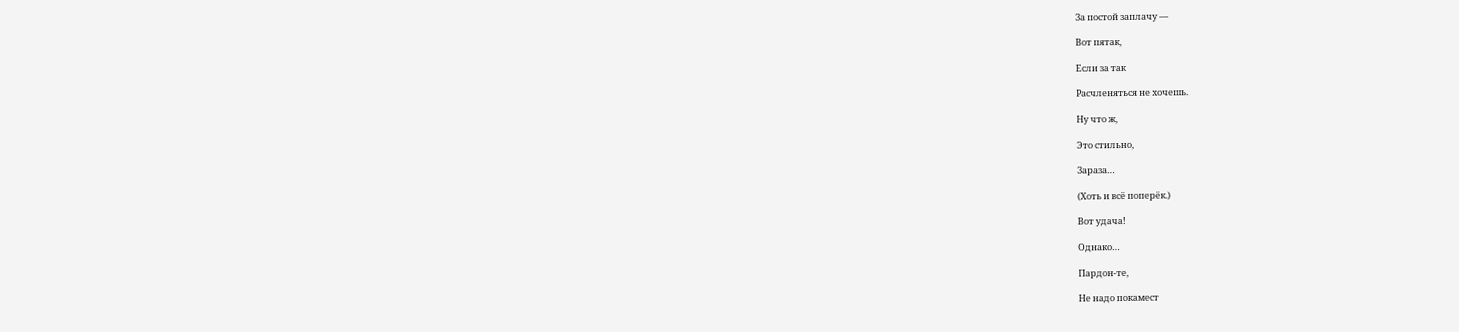За постой заплачу —

Вот пятак,

Если за так

Расчленяться не хочешь.

Ну что ж,

Это стильно,

Зараза…

(Хоть и всё поперёк.)

Вот удача!

Однако…

Пардон-те,

Не надо покамест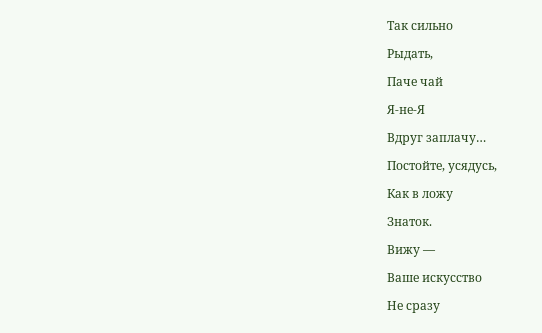Так сильно

Рыдать,

Паче чай

Я-не-Я

Вдруг заплачу…

Постойте, усядусь,

Как в ложу

Знаток.

Вижу —

Ваше искусство

Не сразу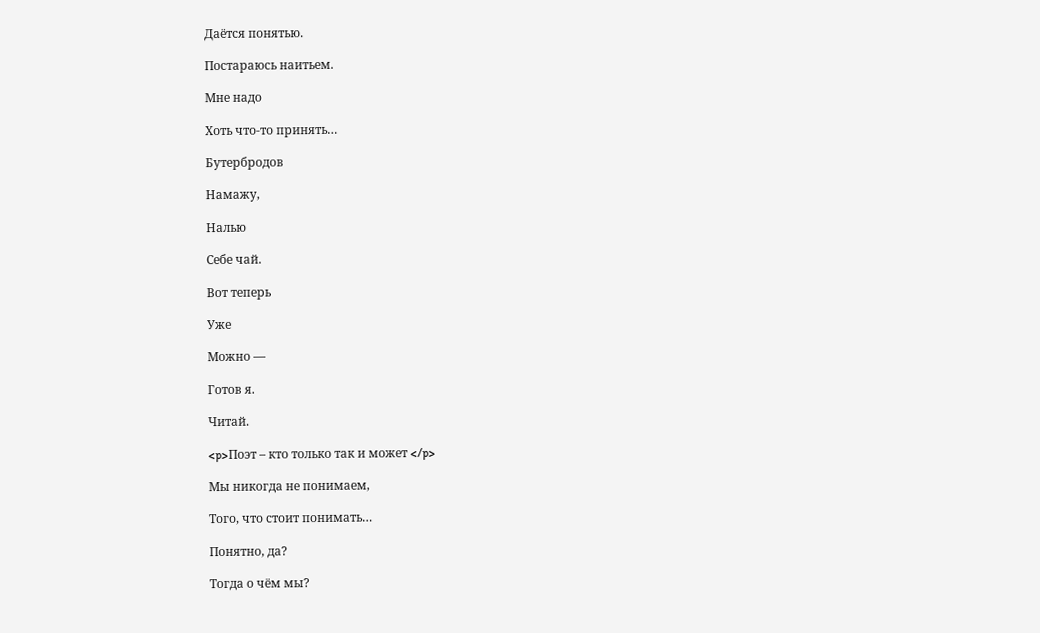Даётся понятью.

Постараюсь наитьем.

Мне надо

Хоть что-то принять…

Бутербродов

Намажу,

Налью

Себе чай.

Вот теперь

Уже

Можно —

Готов я.

Читай.

<p>Поэт – кто только так и может </p>

Мы никогда не понимаем,

Того, что стоит понимать…

Понятно, да?

Тогда о чём мы?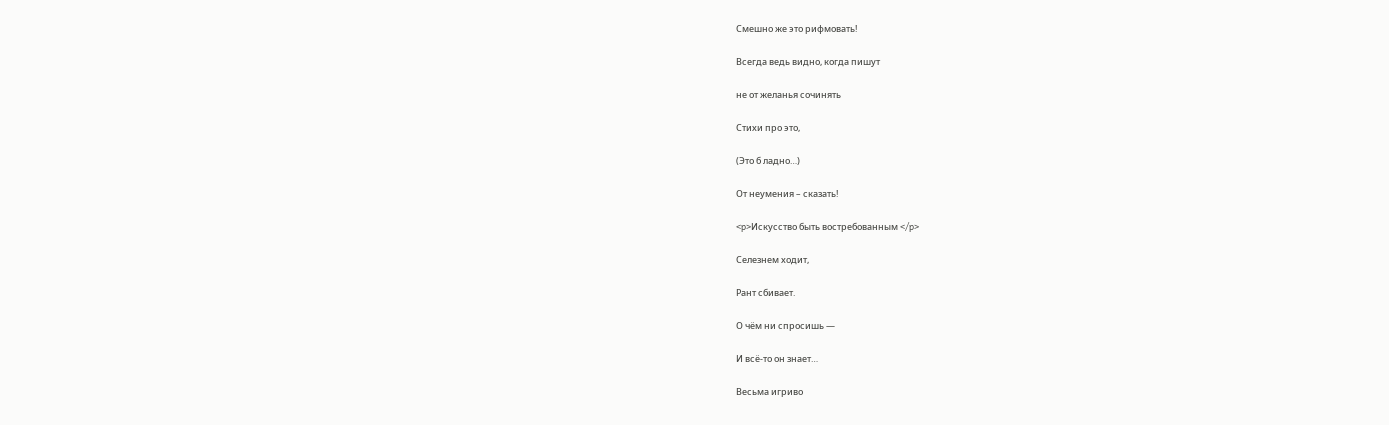Смешно же это рифмовать!

Всегда ведь видно, когда пишут

не от желанья сочинять

Стихи про это,

(Это б ладно…)

От неумения – сказать!

<p>Искусство быть востребованным </p>

Селезнем ходит,

Рант сбивает.

О чём ни спросишь —

И всё-то он знает…

Весьма игриво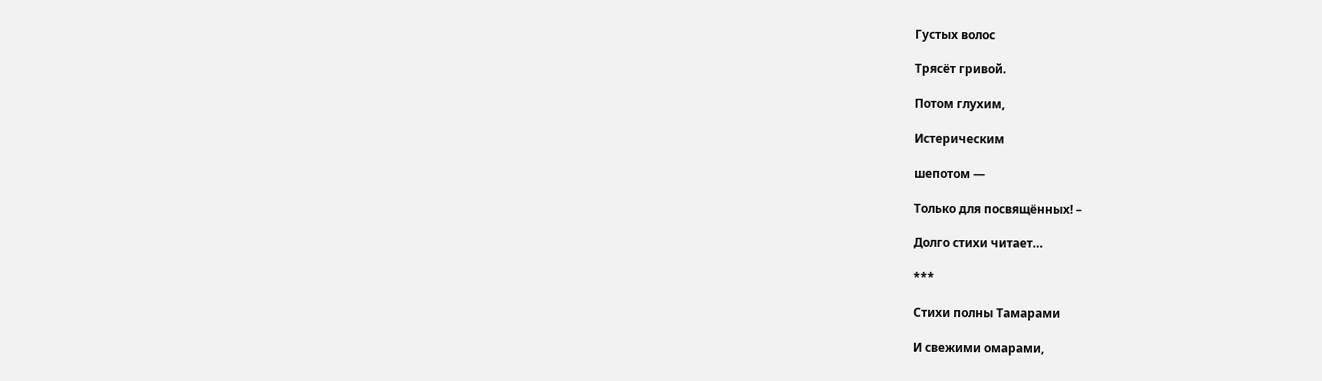Густых волос

Трясёт гривой.

Потом глухим,

Истерическим

шепотом —

Только для посвящённых! –

Долго стихи читает…

***

Стихи полны Тамарами

И свежими омарами,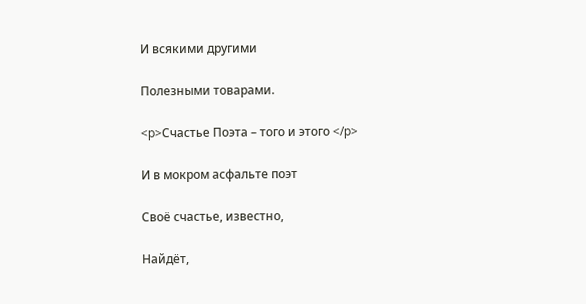И всякими другими

Полезными товарами.

<p>Счастье Поэта – того и этого </p>

И в мокром асфальте поэт

Своё счастье, известно,

Найдёт,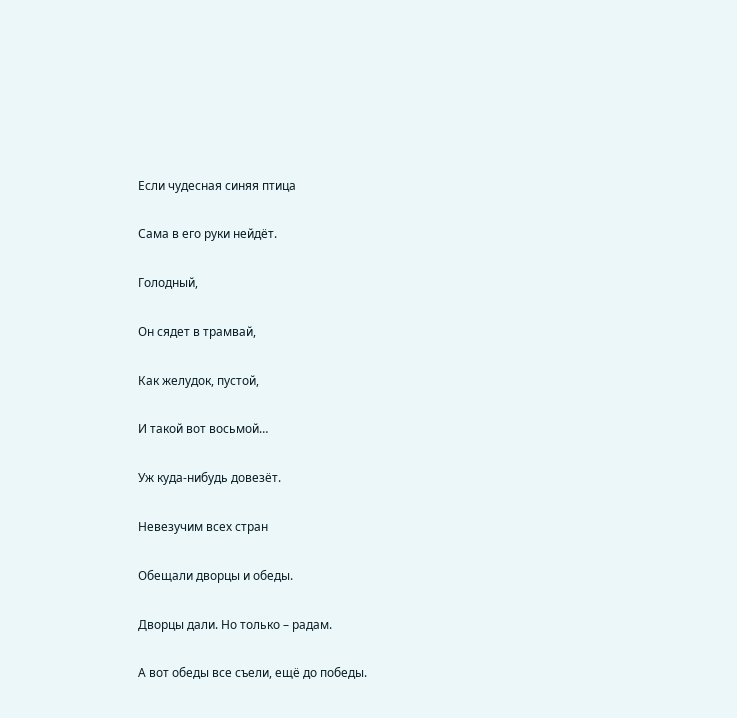Если чудесная синяя птица

Сама в его руки нейдёт.

Голодный,

Он сядет в трамвай,

Как желудок, пустой,

И такой вот восьмой…

Уж куда-нибудь довезёт.

Невезучим всех стран

Обещали дворцы и обеды.

Дворцы дали. Но только – радам.

А вот обеды все съели, ещё до победы.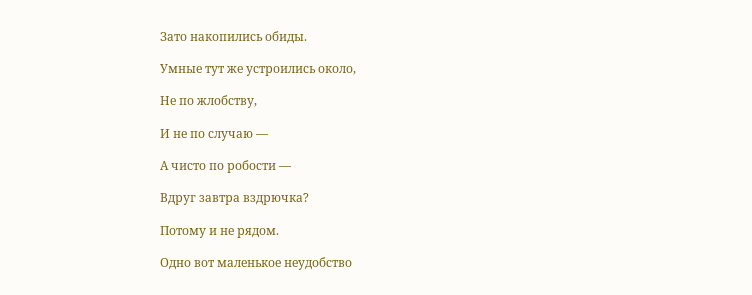Зато накопились обиды.

Умные тут же устроились около,

Не по жлобству,

И не по случаю —

А чисто по робости —

Вдруг завтра вздрючка?

Потому и не рядом.

Одно вот маленькое неудобство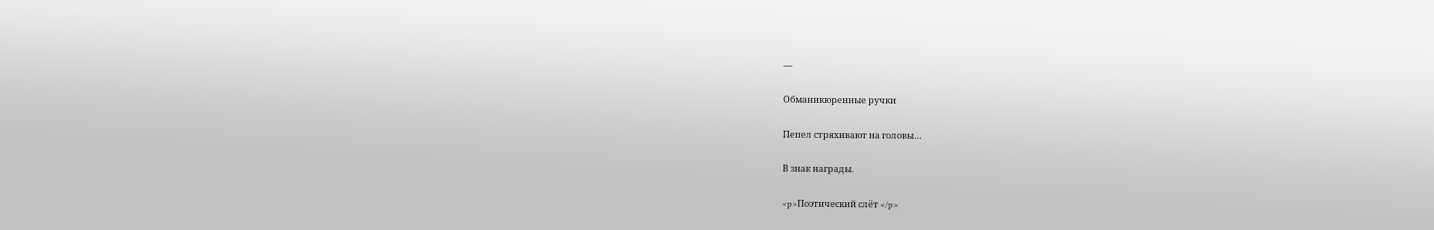—

Обманикюренные ручки

Пепел стряхивают на головы…

В знак награды.

<p>Поэтический слёт </p>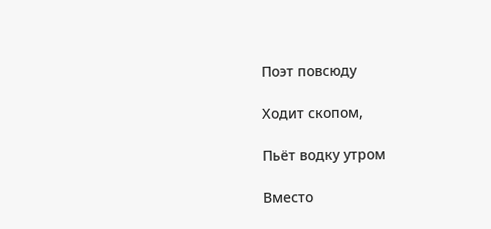Поэт повсюду

Ходит скопом,

Пьёт водку утром

Вместо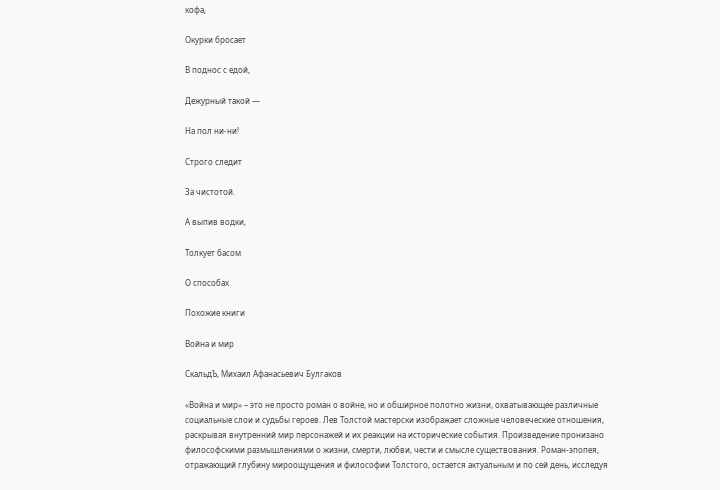кофа,

Окурки бросает

В поднос с едой,

Дежурный такой —

На пол ни-ни!

Строго следит

За чистотой.

А выпив водки,

Толкует басом

О способах

Похожие книги

Война и мир

СкальдЪ, Михаил Афанасьевич Булгаков

«Война и мир» – это не просто роман о войне, но и обширное полотно жизни, охватывающее различные социальные слои и судьбы героев. Лев Толстой мастерски изображает сложные человеческие отношения, раскрывая внутренний мир персонажей и их реакции на исторические события. Произведение пронизано философскими размышлениями о жизни, смерти, любви, чести и смысле существования. Роман-эпопея, отражающий глубину мироощущения и философии Толстого, остается актуальным и по сей день, исследуя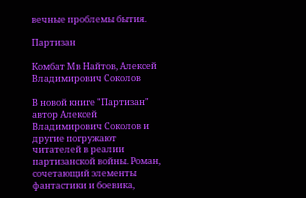вечные проблемы бытия.

Партизан

Комбат Мв Найтов, Алексей Владимирович Соколов

В новой книге "Партизан" автор Алексей Владимирович Соколов и другие погружают читателей в реалии партизанской войны. Роман, сочетающий элементы фантастики и боевика,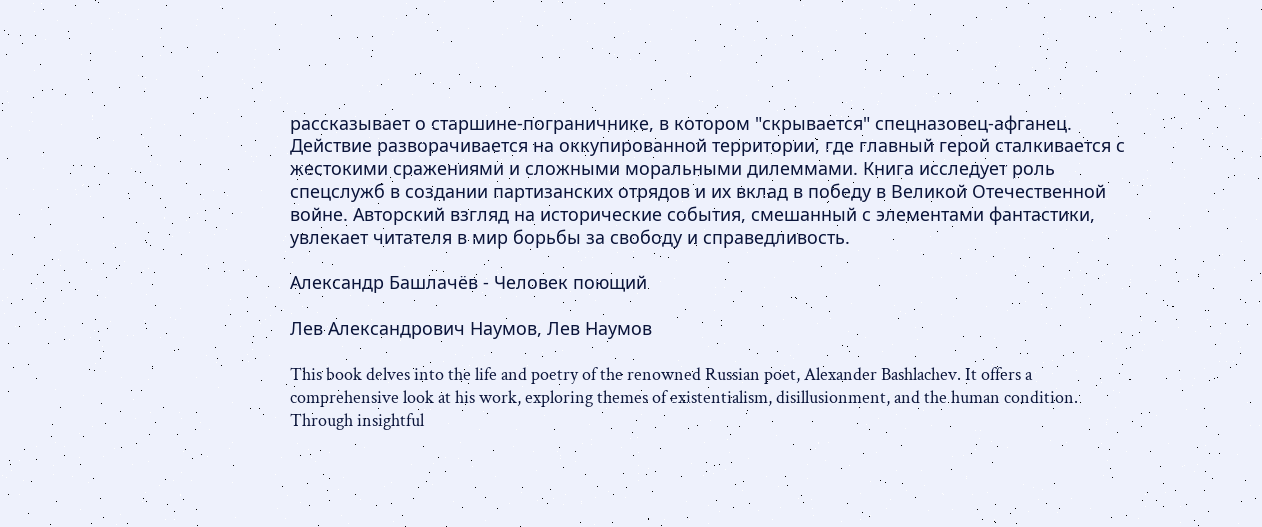рассказывает о старшине-пограничнике, в котором "скрывается" спецназовец-афганец. Действие разворачивается на оккупированной территории, где главный герой сталкивается с жестокими сражениями и сложными моральными дилеммами. Книга исследует роль спецслужб в создании партизанских отрядов и их вклад в победу в Великой Отечественной войне. Авторский взгляд на исторические события, смешанный с элементами фантастики, увлекает читателя в мир борьбы за свободу и справедливость.

Александр Башлачёв - Человек поющий

Лев Александрович Наумов, Лев Наумов

This book delves into the life and poetry of the renowned Russian poet, Alexander Bashlachev. It offers a comprehensive look at his work, exploring themes of existentialism, disillusionment, and the human condition. Through insightful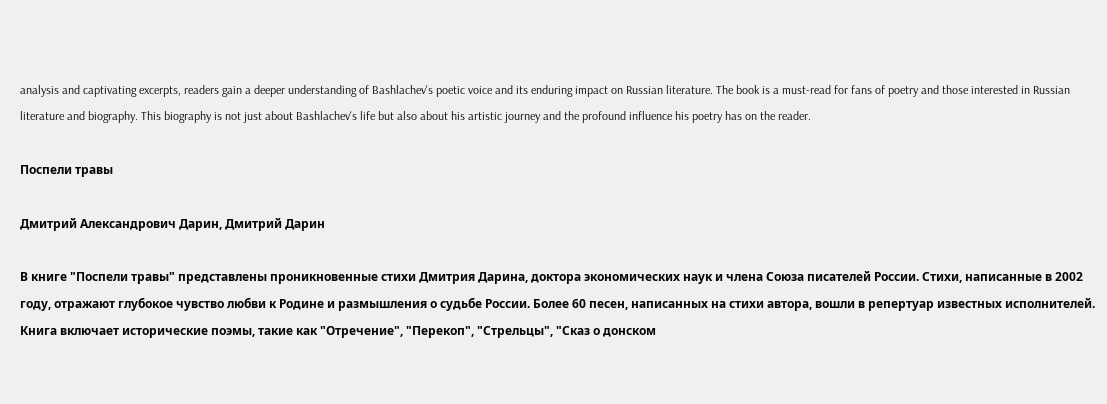analysis and captivating excerpts, readers gain a deeper understanding of Bashlachev's poetic voice and its enduring impact on Russian literature. The book is a must-read for fans of poetry and those interested in Russian literature and biography. This biography is not just about Bashlachev's life but also about his artistic journey and the profound influence his poetry has on the reader.

Поспели травы

Дмитрий Александрович Дарин, Дмитрий Дарин

В книге "Поспели травы" представлены проникновенные стихи Дмитрия Дарина, доктора экономических наук и члена Союза писателей России. Стихи, написанные в 2002 году, отражают глубокое чувство любви к Родине и размышления о судьбе России. Более 60 песен, написанных на стихи автора, вошли в репертуар известных исполнителей. Книга включает исторические поэмы, такие как "Отречение", "Перекоп", "Стрельцы", "Сказ о донском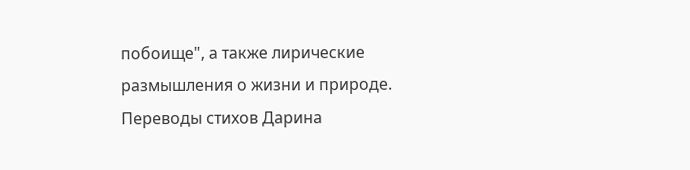побоище", а также лирические размышления о жизни и природе. Переводы стихов Дарина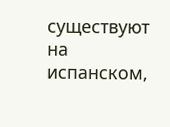существуют на испанском,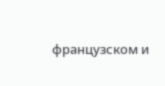французском и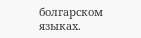болгарском языках.